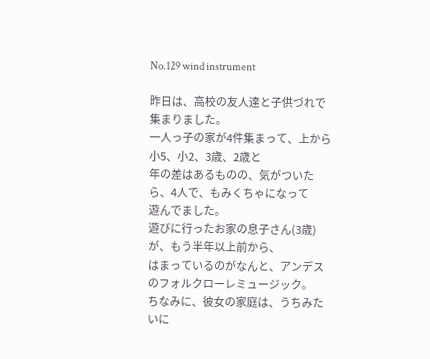No.129 wind instrument

昨日は、高校の友人達と子供づれで集まりました。
一人っ子の家が4件集まって、上から小5、小2、3歳、2歳と
年の差はあるものの、気がついたら、4人で、もみくちゃになって
遊んでました。
遊びに行ったお家の息子さん(3歳)が、もう半年以上前から、
はまっているのがなんと、アンデスのフォルクローレミュージック。
ちなみに、彼女の家庭は、うちみたいに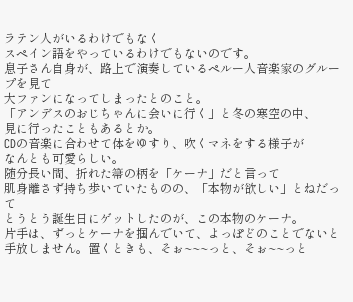ラテン人がいるわけでもなく
スペイン語をやっているわけでもないのです。
息子さん自身が、路上で演奏しているペルー人音楽家のグループを見て
大ファンになってしまったとのこと。
「アンデスのおじちゃんに会いに行く」と冬の寒空の中、
見に行ったこともあるとか。
CDの音楽に合わせて体をゆすり、吹くマネをする様子が
なんとも可愛らしい。
随分長い間、折れた箒の柄を「ケーナ」だと言って
肌身離さず持ち歩いていたものの、「本物が欲しい」とねだって
とうとう誕生日にゲットしたのが、この本物のケーナ。
片手は、ずっとケーナを掴んでいて、よっぽどのことでないと
手放しません。置くときも、そぉ~~~っと、そぉ~~っと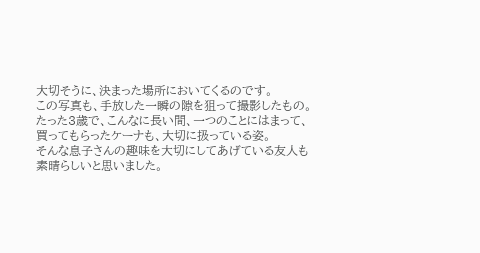大切そうに、決まった場所においてくるのです。
この写真も、手放した一瞬の隙を狙って撮影したもの。
たった3歳で、こんなに長い間、一つのことにはまって、
買ってもらったケーナも、大切に扱っている姿。
そんな息子さんの趣味を大切にしてあげている友人も
素晴らしいと思いました。